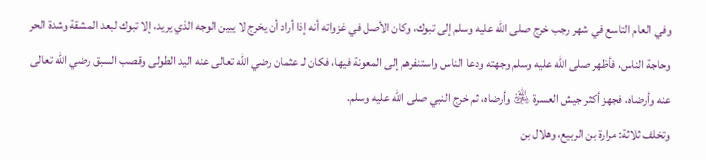وفي العام التاسع في شهر رجب خرج صلى الله عليه وسلم إلى تبوك، وكان الأصل في غزواته أنه إذا أراد أن يخرج لا يبين الوجه الذي يريد، إلا تبوك لبعد المشقة وشدة الحر وحاجة الناس، فأظهر صلى الله عليه وسلم وجهته ودعا الناس واستنفرهم إلى المعونة فيها، فكان لـ عثمان رضي الله تعالى عنه اليد الطولى وقصب السبق رضي الله تعالى عنه وأرضاه، فجهز أكثر جيش العسرة ﵁ وأرضاه، ثم خرج النبي صلى الله عليه وسلم.
وتخلف ثلاثة: مرارة بن الربيع، وهلال بن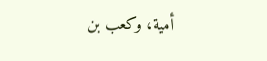أمية، وكعب بن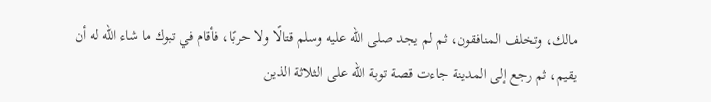مالك، وتخلف المنافقون، ثم لم يجد صلى الله عليه وسلم قتالًا ولا حربًا، فأقام في تبوك ما شاء الله له أن يقيم، ثم رجع إلى المدينة جاءت قصة توبة الله على الثلاثة الذين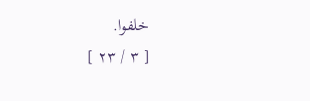خلفوا.
[ ٣ / ٢٣ ]